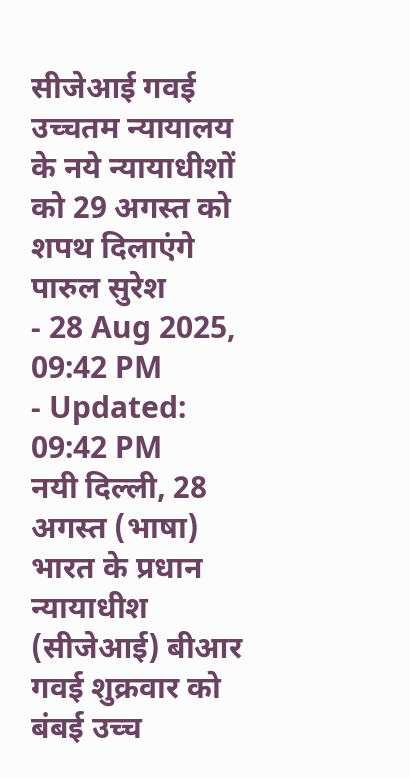सीजेआई गवई उच्चतम न्यायालय के नये न्यायाधीशों को 29 अगस्त को शपथ दिलाएंगे
पारुल सुरेश
- 28 Aug 2025, 09:42 PM
- Updated: 09:42 PM
नयी दिल्ली, 28 अगस्त (भाषा) भारत के प्रधान न्यायाधीश (सीजेआई) बीआर गवई शुक्रवार को बंबई उच्च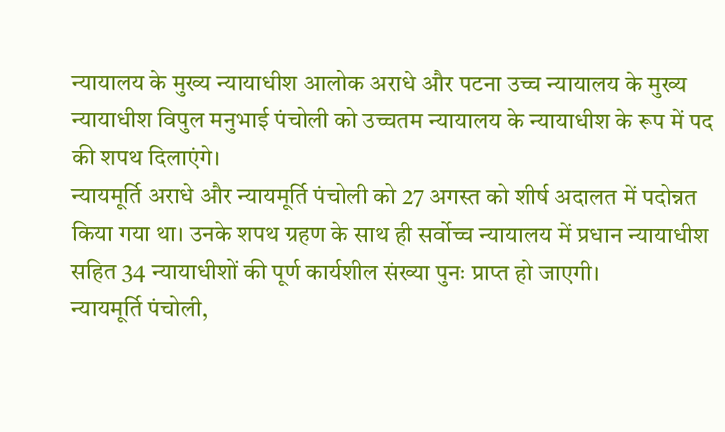न्यायालय के मुख्य न्यायाधीश आलोक अराधे और पटना उच्च न्यायालय के मुख्य न्यायाधीश विपुल मनुभाई पंचोली को उच्चतम न्यायालय के न्यायाधीश के रूप में पद की शपथ दिलाएंगे।
न्यायमूर्ति अराधे और न्यायमूर्ति पंचोली को 27 अगस्त को शीर्ष अदालत में पदोन्नत किया गया था। उनके शपथ ग्रहण के साथ ही सर्वोच्च न्यायालय में प्रधान न्यायाधीश सहित 34 न्यायाधीशों की पूर्ण कार्यशील संख्या पुनः प्राप्त हो जाएगी।
न्यायमूर्ति पंचोली,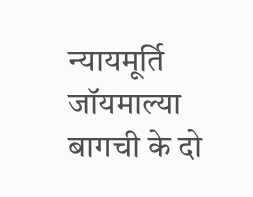न्यायमूर्ति जॉयमाल्या बागची के दो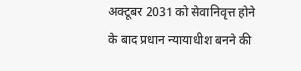अक्टूबर 2031 को सेवानिवृत्त होने के बाद प्रधान न्यायाधीश बनने की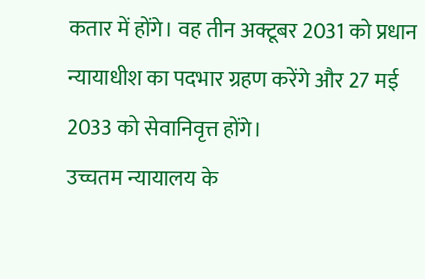कतार में होंगे। वह तीन अक्टूबर 2031 को प्रधान न्यायाधीश का पदभार ग्रहण करेंगे और 27 मई 2033 को सेवानिवृत्त होंगे।
उच्चतम न्यायालय के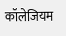कॉलेजियम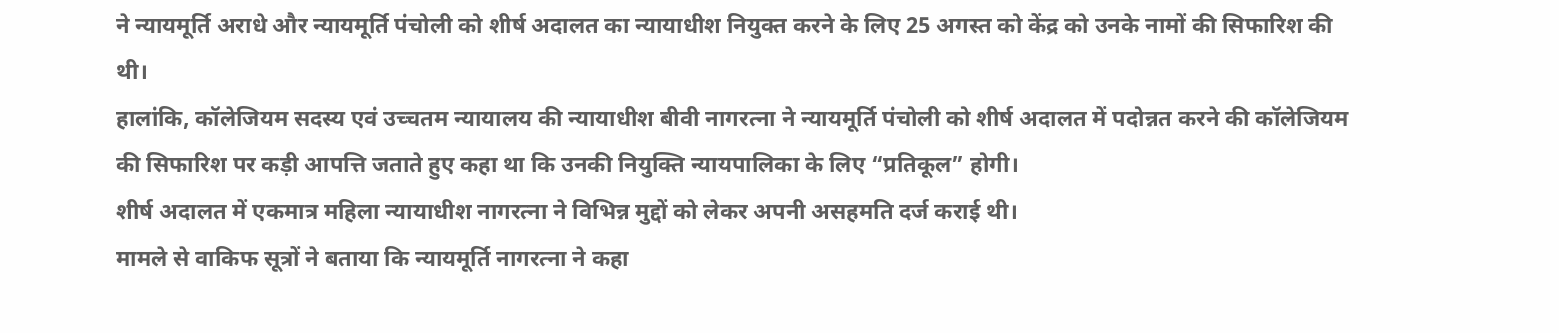ने न्यायमूर्ति अराधे और न्यायमूर्ति पंचोली को शीर्ष अदालत का न्यायाधीश नियुक्त करने के लिए 25 अगस्त को केंद्र को उनके नामों की सिफारिश की थी।
हालांकि, कॉलेजियम सदस्य एवं उच्चतम न्यायालय की न्यायाधीश बीवी नागरत्ना ने न्यायमूर्ति पंचोली को शीर्ष अदालत में पदोन्नत करने की कॉलेजियम की सिफारिश पर कड़ी आपत्ति जताते हुए कहा था कि उनकी नियुक्ति न्यायपालिका के लिए “प्रतिकूल” होगी।
शीर्ष अदालत में एकमात्र महिला न्यायाधीश नागरत्ना ने विभिन्न मुद्दों को लेकर अपनी असहमति दर्ज कराई थी।
मामले से वाकिफ सूत्रों ने बताया कि न्यायमूर्ति नागरत्ना ने कहा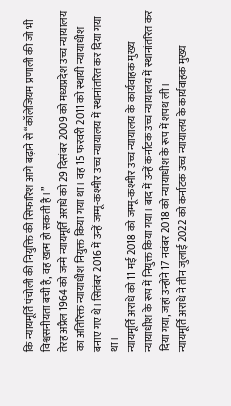कि न्यायमूर्ति पंचोली की नियुक्ति की सिफारिश आगे बढ़ाने से “कॉलेजियम प्रणाली की जो भी विश्वसनीयता बची है, वह खत्म हो सकती है।”
तेरह अप्रैल 1964 को जन्मे न्यायमूर्ति अराधे को 29 दिसंबर 2009 को मध्यप्रदेश उच्च न्यायालय का अतिरिक्त न्यायाधीश नियुक्त किया गया था। वह 15 फरवरी 2011 को स्थायी न्यायाधीश बनाए गए थे। सितंबर 2016 में उन्हें जम्मू-कश्मीर उच्च न्यायालय में स्थानांतरित कर दिया गया था।
न्यायमूर्ति अराधे को 11 मई 2018 को जम्मू-कश्मीर उच्च न्यायालय के कार्यवाहक मुख्य न्यायाधीश के रूप में नियुक्त किया गया। बाद में उन्हें कर्नाटक उच्च न्यायालय में स्थानांतरित कर दिया गया, जहां उन्होंने 17 नवंबर 2018 को न्यायाधीश के रूप में शपथ ली।
न्यायमूर्ति अराधे ने तीन जुलाई 2022 को कर्नाटक उच्च न्यायालय के कार्यवाहक मुख्य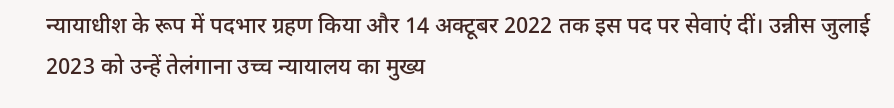न्यायाधीश के रूप में पदभार ग्रहण किया और 14 अक्टूबर 2022 तक इस पद पर सेवाएं दीं। उन्नीस जुलाई 2023 को उन्हें तेलंगाना उच्च न्यायालय का मुख्य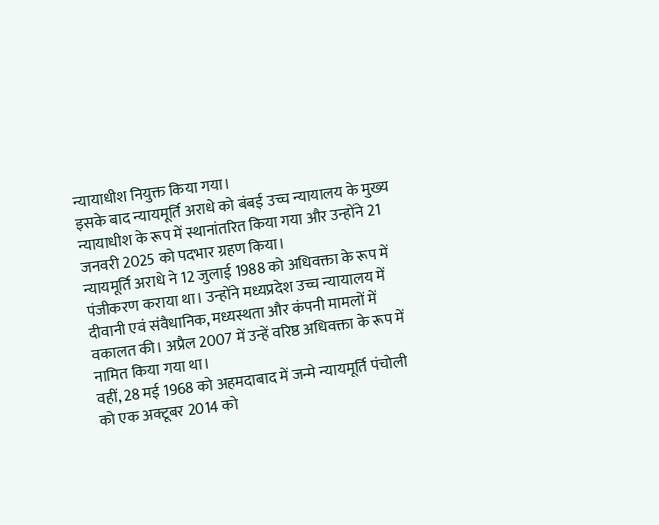न्यायाधीश नियुक्त किया गया।
इसके बाद न्यायमूर्ति अराधे को बंबई उच्च न्यायालय के मुख्य न्यायाधीश के रूप में स्थानांतरित किया गया और उन्होंने 21 जनवरी 2025 को पदभार ग्रहण किया।
न्यायमूर्ति अराधे ने 12 जुलाई 1988 को अधिवक्ता के रूप में पंजीकरण कराया था। उन्होंने मध्यप्रदेश उच्च न्यायालय में दीवानी एवं संवैधानिक, मध्यस्थता और कंपनी मामलों में वकालत की। अप्रैल 2007 में उन्हें वरिष्ठ अधिवक्ता के रूप में नामित किया गया था।
वहीं, 28 मई 1968 को अहमदाबाद में जन्मे न्यायमूर्ति पंचोली को एक अक्टूबर 2014 को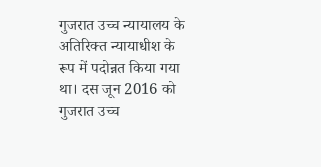गुजरात उच्च न्यायालय के अतिरिक्त न्यायाधीश के रूप में पदोन्नत किया गया था। दस जून 2016 को गुजरात उच्च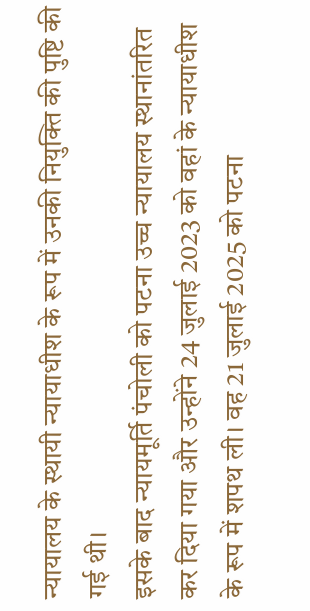न्यायालय के स्थायी न्यायाधीश के रूप में उनकी नियुक्ति की पुष्टि की गई थी।
इसके बाद न्यायमूर्ति पंचोली को पटना उच्च न्यायालय स्थानांतरित कर दिया गया और उन्होंने 24 जुलाई 2023 को वहां के न्यायाधीश के रूप में शपथ ली। वह 21 जुलाई 2025 को पटना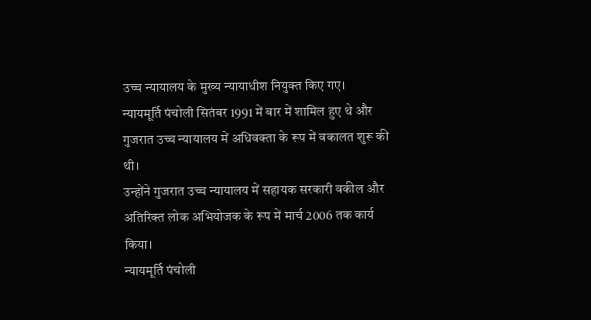उच्च न्यायालय के मुख्य न्यायाधीश नियुक्त किए गए।
न्यायमूर्ति पंचोली सितंबर 1991 में बार में शामिल हुए थे और गुजरात उच्च न्यायालय में अधिवक्ता के रूप में वकालत शुरू की थी।
उन्होंने गुजरात उच्च न्यायालय में सहायक सरकारी वकील और अतिरिक्त लोक अभियोजक के रूप में मार्च 2006 तक कार्य किया।
न्यायमूर्ति पंचोली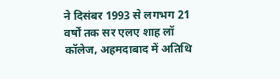ने दिसंबर 1993 से लगभग 21 वर्षों तक सर एलए शाह लॉ कॉलेज, अहमदाबाद में अतिथि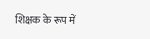शिक्षक के रूप में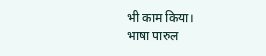भी काम किया।
भाषा पारुल